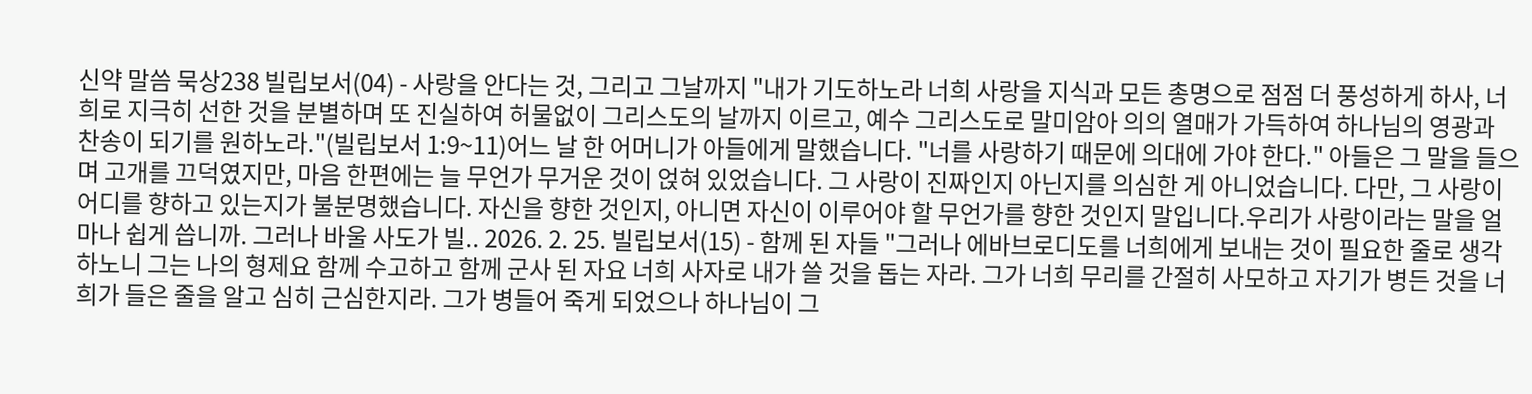신약 말씀 묵상238 빌립보서(04) - 사랑을 안다는 것, 그리고 그날까지 "내가 기도하노라 너희 사랑을 지식과 모든 총명으로 점점 더 풍성하게 하사, 너희로 지극히 선한 것을 분별하며 또 진실하여 허물없이 그리스도의 날까지 이르고, 예수 그리스도로 말미암아 의의 열매가 가득하여 하나님의 영광과 찬송이 되기를 원하노라."(빌립보서 1:9~11)어느 날 한 어머니가 아들에게 말했습니다. "너를 사랑하기 때문에 의대에 가야 한다." 아들은 그 말을 들으며 고개를 끄덕였지만, 마음 한편에는 늘 무언가 무거운 것이 얹혀 있었습니다. 그 사랑이 진짜인지 아닌지를 의심한 게 아니었습니다. 다만, 그 사랑이 어디를 향하고 있는지가 불분명했습니다. 자신을 향한 것인지, 아니면 자신이 이루어야 할 무언가를 향한 것인지 말입니다.우리가 사랑이라는 말을 얼마나 쉽게 씁니까. 그러나 바울 사도가 빌.. 2026. 2. 25. 빌립보서(15) - 함께 된 자들 "그러나 에바브로디도를 너희에게 보내는 것이 필요한 줄로 생각하노니 그는 나의 형제요 함께 수고하고 함께 군사 된 자요 너희 사자로 내가 쓸 것을 돕는 자라. 그가 너희 무리를 간절히 사모하고 자기가 병든 것을 너희가 들은 줄을 알고 심히 근심한지라. 그가 병들어 죽게 되었으나 하나님이 그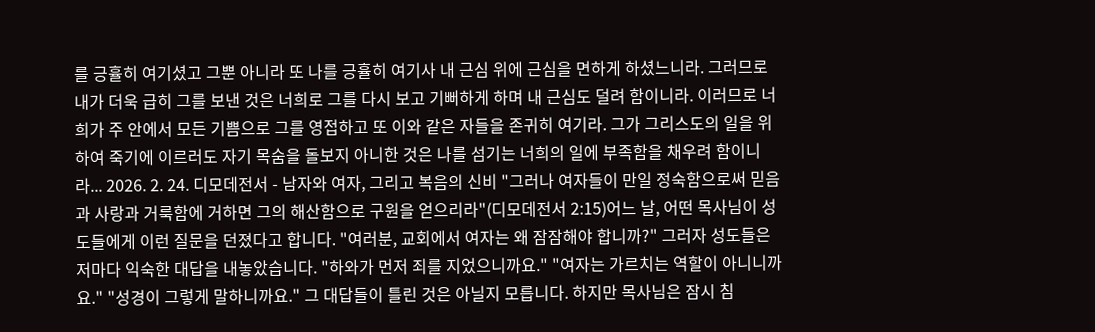를 긍휼히 여기셨고 그뿐 아니라 또 나를 긍휼히 여기사 내 근심 위에 근심을 면하게 하셨느니라. 그러므로 내가 더욱 급히 그를 보낸 것은 너희로 그를 다시 보고 기뻐하게 하며 내 근심도 덜려 함이니라. 이러므로 너희가 주 안에서 모든 기쁨으로 그를 영접하고 또 이와 같은 자들을 존귀히 여기라. 그가 그리스도의 일을 위하여 죽기에 이르러도 자기 목숨을 돌보지 아니한 것은 나를 섬기는 너희의 일에 부족함을 채우려 함이니라... 2026. 2. 24. 디모데전서 - 남자와 여자, 그리고 복음의 신비 "그러나 여자들이 만일 정숙함으로써 믿음과 사랑과 거룩함에 거하면 그의 해산함으로 구원을 얻으리라"(디모데전서 2:15)어느 날, 어떤 목사님이 성도들에게 이런 질문을 던졌다고 합니다. "여러분, 교회에서 여자는 왜 잠잠해야 합니까?" 그러자 성도들은 저마다 익숙한 대답을 내놓았습니다. "하와가 먼저 죄를 지었으니까요." "여자는 가르치는 역할이 아니니까요." "성경이 그렇게 말하니까요." 그 대답들이 틀린 것은 아닐지 모릅니다. 하지만 목사님은 잠시 침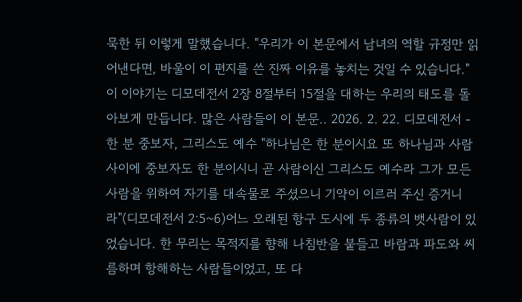묵한 뒤 이렇게 말했습니다. "우리가 이 본문에서 남녀의 역할 규정만 읽어낸다면, 바울이 이 편지를 쓴 진짜 이유를 놓치는 것일 수 있습니다." 이 이야기는 디모데전서 2장 8절부터 15절을 대하는 우리의 태도를 돌아보게 만듭니다. 많은 사람들이 이 본문.. 2026. 2. 22. 디모데전서 - 한 분 중보자, 그리스도 예수 "하나님은 한 분이시요 또 하나님과 사람 사이에 중보자도 한 분이시니 곧 사람이신 그리스도 예수라 그가 모든 사람을 위하여 자기를 대속물로 주셨으니 기약이 이르러 주신 증거니라"(디모데전서 2:5~6)어느 오래된 항구 도시에 두 종류의 뱃사람이 있었습니다. 한 무리는 목적지를 향해 나침반을 붙들고 바람과 파도와 씨름하며 항해하는 사람들이었고, 또 다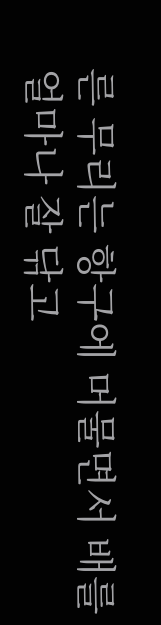른 무리는 항구에 머물면서 배를 얼마나 잘 닦고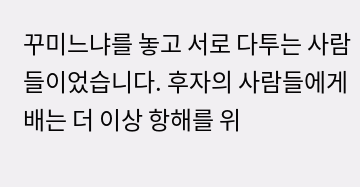꾸미느냐를 놓고 서로 다투는 사람들이었습니다. 후자의 사람들에게 배는 더 이상 항해를 위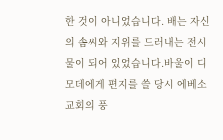한 것이 아니었습니다. 배는 자신의 솜씨와 지위를 드러내는 전시물이 되어 있었습니다.바울이 디모데에게 편지를 쓸 당시 에베소 교회의 풍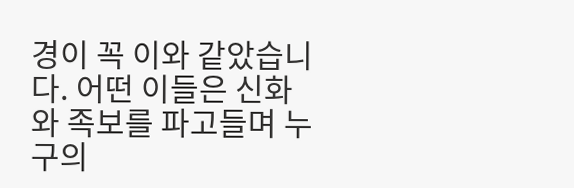경이 꼭 이와 같았습니다. 어떤 이들은 신화와 족보를 파고들며 누구의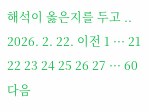해석이 옳은지를 두고 .. 2026. 2. 22. 이전 1 ··· 21 22 23 24 25 26 27 ··· 60 다음